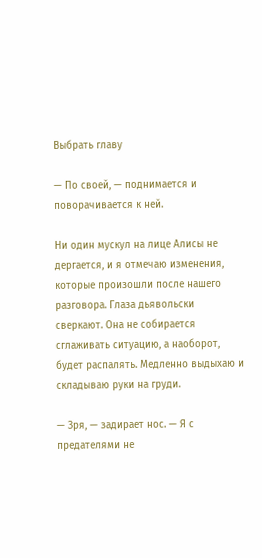Выбрать главу

— По своей, — поднимается и поворачивается к ней.

Ни один мускул на лице Алисы не дергается, и я отмечаю изменения, которые произошли после нашего разговора. Глаза дьявольски сверкают. Она не собирается сглаживать ситуацию, а наоборот, будет распалять. Медленно выдыхаю и складываю руки на груди.

— Зря, — задирает нос. — Я с предателями не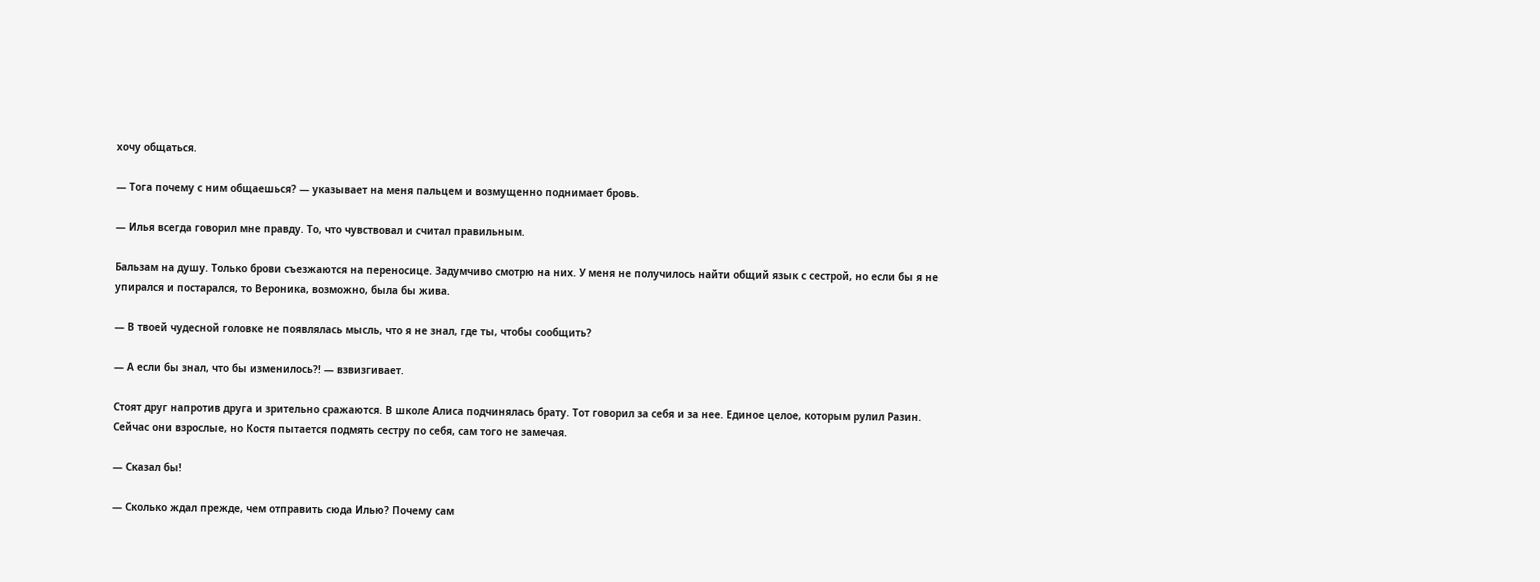хочу общаться.

— Тога почему с ним общаешься? — указывает на меня пальцем и возмущенно поднимает бровь.

— Илья всегда говорил мне правду. То, что чувствовал и считал правильным.

Бальзам на душу. Только брови съезжаются на переносице. Задумчиво смотрю на них. У меня не получилось найти общий язык с сестрой, но если бы я не упирался и постарался, то Вероника, возможно, была бы жива.

— В твоей чудесной головке не появлялась мысль, что я не знал, где ты, чтобы сообщить?

— А если бы знал, что бы изменилось?! — взвизгивает.

Стоят друг напротив друга и зрительно сражаются. В школе Алиса подчинялась брату. Тот говорил за себя и за нее. Единое целое, которым рулил Разин. Сейчас они взрослые, но Костя пытается подмять сестру по себя, сам того не замечая.

— Сказал бы!

— Сколько ждал прежде, чем отправить сюда Илью? Почему сам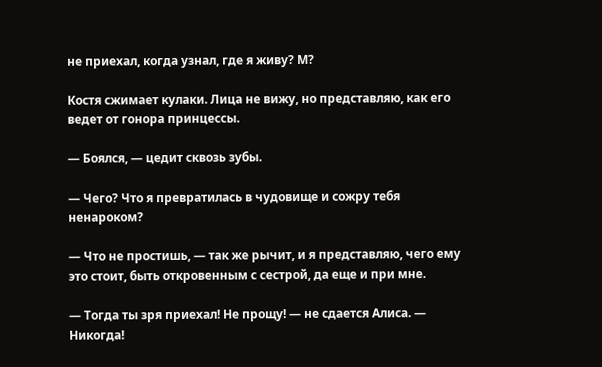не приехал, когда узнал, где я живу? М?

Костя сжимает кулаки. Лица не вижу, но представляю, как его ведет от гонора принцессы.

— Боялся, — цедит сквозь зубы.

— Чего? Что я превратилась в чудовище и сожру тебя ненароком?

— Что не простишь, — так же рычит, и я представляю, чего ему это стоит, быть откровенным с сестрой, да еще и при мне.

— Тогда ты зря приехал! Не прощу! — не сдается Алиса. — Никогда!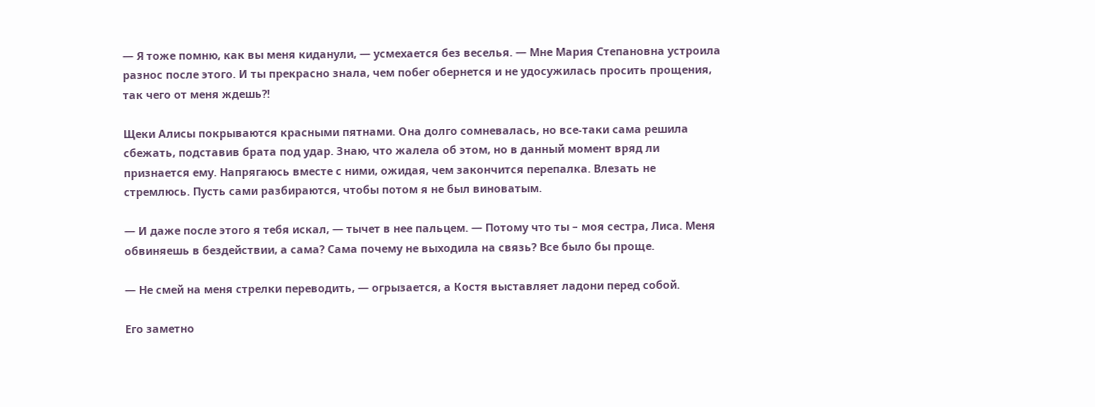— Я тоже помню, как вы меня киданули, — усмехается без веселья. — Мне Мария Степановна устроила разнос после этого. И ты прекрасно знала, чем побег обернется и не удосужилась просить прощения, так чего от меня ждешь?!

Щеки Алисы покрываются красными пятнами. Она долго сомневалась, но все-таки сама решила сбежать, подставив брата под удар. Знаю, что жалела об этом, но в данный момент вряд ли признается ему. Напрягаюсь вместе с ними, ожидая, чем закончится перепалка. Влезать не стремлюсь. Пусть сами разбираются, чтобы потом я не был виноватым.

— И даже после этого я тебя искал, — тычет в нее пальцем. — Потому что ты – моя сестра, Лиса. Меня обвиняешь в бездействии, а сама? Сама почему не выходила на связь? Все было бы проще.

— Не смей на меня стрелки переводить, — огрызается, а Костя выставляет ладони перед собой.

Его заметно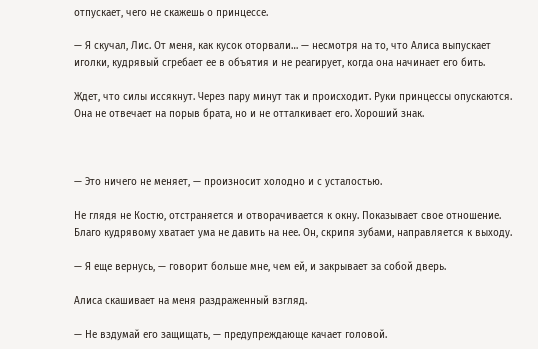отпускает, чего не скажешь о принцессе.

— Я скучал, Лис. От меня, как кусок оторвали… — несмотря на то, что Алиса выпускает иголки, кудрявый сгребает ее в объятия и не реагирует, когда она начинает его бить.

Ждет, что силы иссякнут. Через пару минут так и происходит. Руки принцессы опускаются. Она не отвечает на порыв брата, но и не отталкивает его. Хороший знак.



— Это ничего не меняет, — произносит холодно и с усталостью.

Не глядя не Костю, отстраняется и отворачивается к окну. Показывает свое отношение. Благо кудрявому хватает ума не давить на нее. Он, скрипя зубами, направляется к выходу.

— Я еще вернусь, — говорит больше мне, чем ей, и закрывает за собой дверь.

Алиса скашивает на меня раздраженный взгляд.

— Не вздумай его защищать, — предупреждающе качает головой.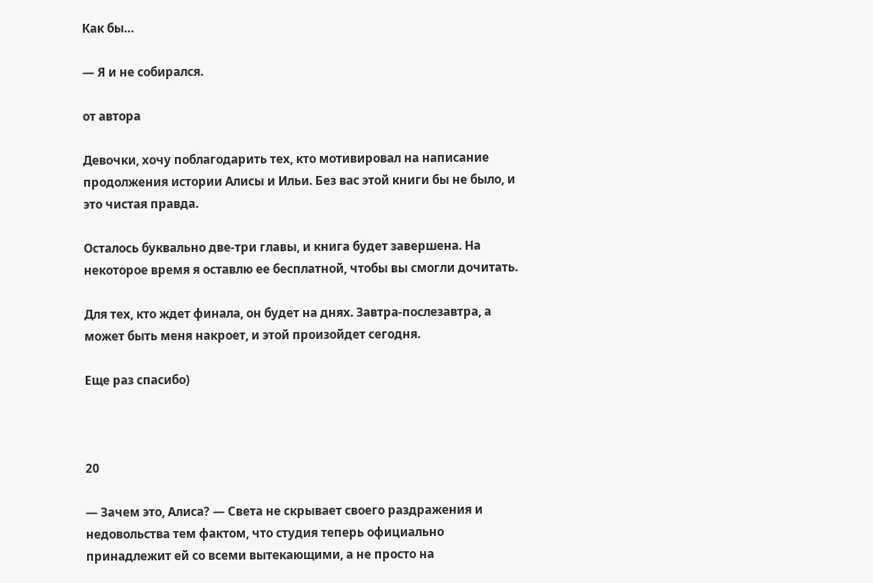Как бы…

— Я и не собирался.

от автора

Девочки, хочу поблагодарить тех, кто мотивировал на написание продолжения истории Алисы и Ильи. Без вас этой книги бы не было, и это чистая правда.

Осталось буквально две-три главы, и книга будет завершена. На некоторое время я оставлю ее бесплатной, чтобы вы смогли дочитать.

Для тех, кто ждет финала, он будет на днях. Завтра-послезавтра, а может быть меня накроет, и этой произойдет сегодня.

Еще раз спасибо)



20

— Зачем это, Алиса? — Света не скрывает своего раздражения и недовольства тем фактом, что студия теперь официально принадлежит ей со всеми вытекающими, а не просто на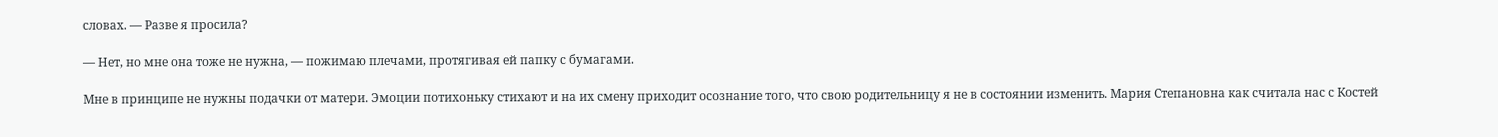словах. — Разве я просила?

— Нет, но мне она тоже не нужна, — пожимаю плечами, протягивая ей папку с бумагами.

Мне в принципе не нужны подачки от матери. Эмоции потихоньку стихают и на их смену приходит осознание того, что свою родительницу я не в состоянии изменить. Мария Степановна как считала нас с Костей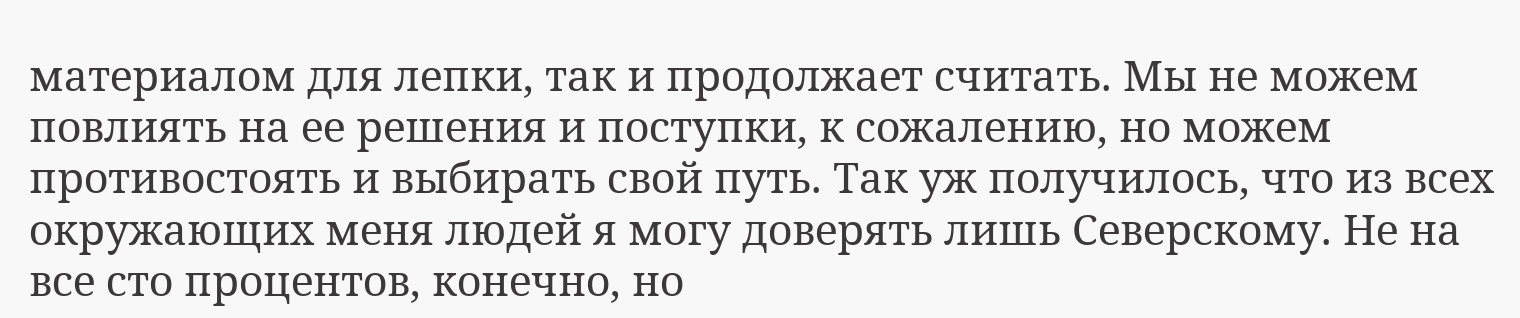материалом для лепки, так и продолжает считать. Мы не можем повлиять на ее решения и поступки, к сожалению, но можем противостоять и выбирать свой путь. Так уж получилось, что из всех окружающих меня людей я могу доверять лишь Северскому. Не на все сто процентов, конечно, но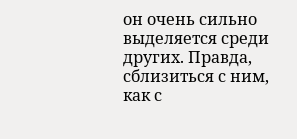он очень сильно выделяется среди других. Правда, сблизиться с ним, как с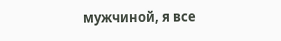мужчиной, я все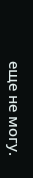еще не могу.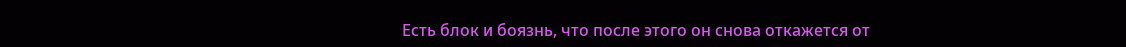Есть блок и боязнь, что после этого он снова откажется от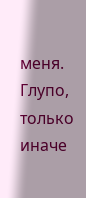меня. Глупо, только иначе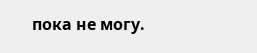пока не могу.